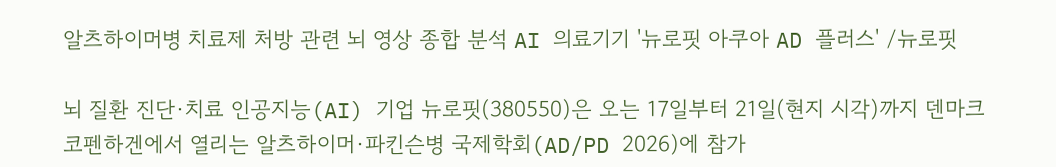알츠하이머병 치료제 처방 관련 뇌 영상 종합 분석 AI 의료기기 '뉴로핏 아쿠아 AD 플러스' /뉴로핏

뇌 질환 진단·치료 인공지능(AI) 기업 뉴로핏(380550)은 오는 17일부터 21일(현지 시각)까지 덴마크 코펜하겐에서 열리는 알츠하이머·파킨슨병 국제학회(AD/PD 2026)에 참가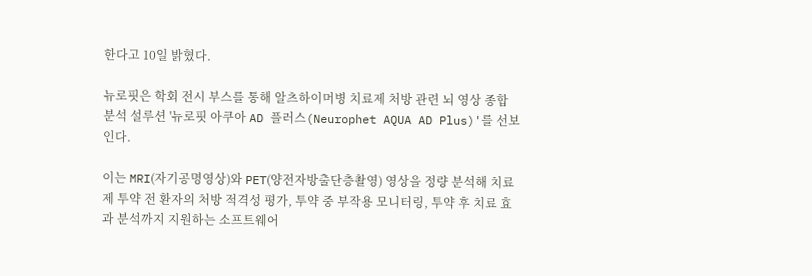한다고 10일 밝혔다.

뉴로핏은 학회 전시 부스를 통해 알츠하이머병 치료제 처방 관련 뇌 영상 종합 분석 설루션 '뉴로핏 아쿠아 AD 플러스(Neurophet AQUA AD Plus)'를 선보인다.

이는 MRI(자기공명영상)와 PET(양전자방출단층촬영) 영상을 정량 분석해 치료제 투약 전 환자의 처방 적격성 평가, 투약 중 부작용 모니터링, 투약 후 치료 효과 분석까지 지원하는 소프트웨어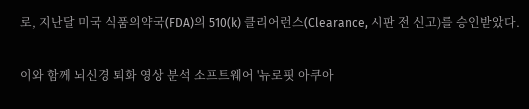로, 지난달 미국 식품의약국(FDA)의 510(k) 클리어런스(Clearance, 시판 전 신고)를 승인받았다.

이와 함께 뇌신경 퇴화 영상 분석 소프트웨어 '뉴로핏 아쿠아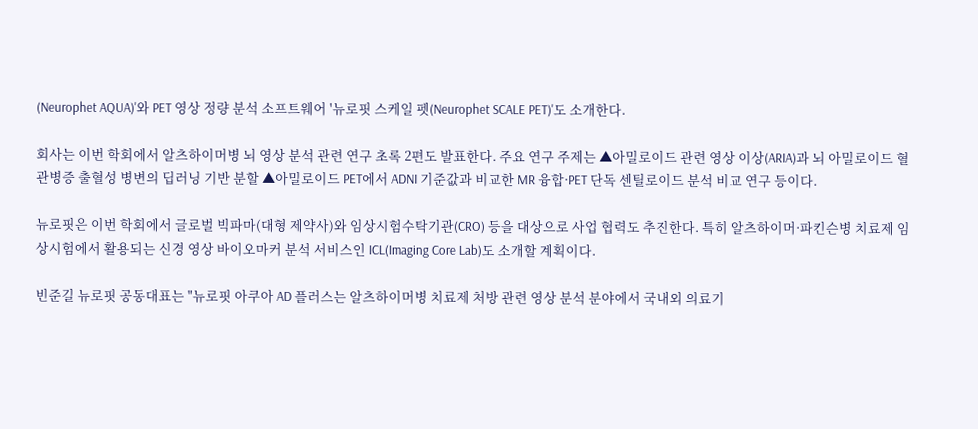(Neurophet AQUA)'와 PET 영상 정량 분석 소프트웨어 '뉴로핏 스케일 펫(Neurophet SCALE PET)'도 소개한다.

회사는 이번 학회에서 알츠하이머병 뇌 영상 분석 관련 연구 초록 2편도 발표한다. 주요 연구 주제는 ▲아밀로이드 관련 영상 이상(ARIA)과 뇌 아밀로이드 혈관병증 출혈성 병변의 딥러닝 기반 분할 ▲아밀로이드 PET에서 ADNI 기준값과 비교한 MR 융합·PET 단독 센틸로이드 분석 비교 연구 등이다.

뉴로핏은 이번 학회에서 글로벌 빅파마(대형 제약사)와 임상시험수탁기관(CRO) 등을 대상으로 사업 협력도 추진한다. 특히 알츠하이머·파킨슨병 치료제 임상시험에서 활용되는 신경 영상 바이오마커 분석 서비스인 ICL(Imaging Core Lab)도 소개할 계획이다.

빈준길 뉴로핏 공동대표는 "뉴로핏 아쿠아 AD 플러스는 알츠하이머병 치료제 처방 관련 영상 분석 분야에서 국내외 의료기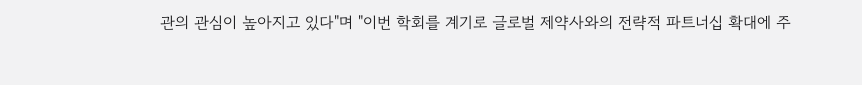관의 관심이 높아지고 있다"며 "이번 학회를 계기로 글로벌 제약사와의 전략적 파트너십 확대에 주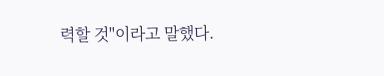력할 것"이라고 말했다.